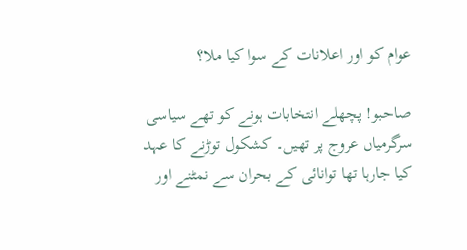عوام کو اور اعلانات کے سوا کیا ملا؟

صاحبو! پچھلے انتخابات ہونے کو تھے سیاسی سرگرمیاں عروج پر تھیں۔ کشکول توڑنے کا عہد کیا جارہا تھا توانائی کے بحران سے نمٹنے اور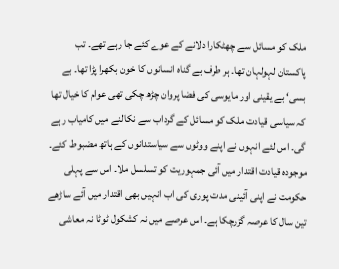ملک کو مسائل سے چھٹکارا دلانے کے عوے کئے جا رہے تھے۔ تب پاکستان لہولہان تھا۔ ہر طرف بے گناہ انسانوں کا خون بکھرا پڑا تھا۔ بے بسی‘ بے یقینی اور مایوسی کی فضا پروان چڑھ چکی تھی عوام کا خیال تھا کہ سیاسی قیادت ملک کو مسائل کے گرداب سے نکالنے میں کامیاب رہے گی۔ اس لئے انہوں نے اپنے ووٹوں سے سیاستدانوں کے ہاتھ مضبوط کئے۔ موجودہ قیادت اقتدار میں آئی جمہوریت کو تسلسل ملا۔ اس سے پہلی حکومت نے اپنی آئینی مدت پوری کی اب انہیں بھی اقتدار میں آئے ساڑھے تین سال کا عرصہ گزرچکا ہے۔ اس عرصے میں نہ کشکول ٹوٹا نہ معاشی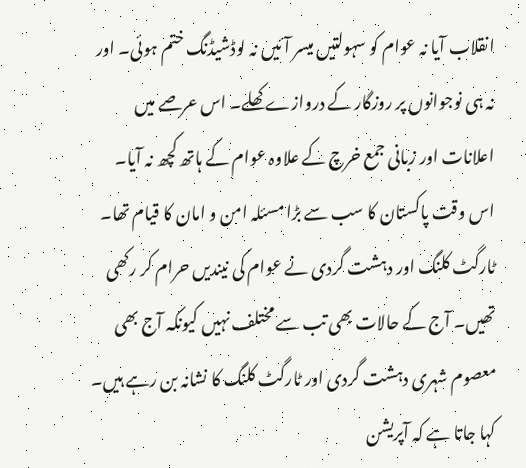انقلاب آیا نہ عوام کو سہولتیں میسر آئیں نہ لوڈشیڈنگ ختم ہوئی۔ اور نہ ہی نوجوانوں پر روزگار کے دروازے کھلے۔ اس عرصے میں اعلانات اور زبانی جمع خرچ کے علاوہ عوام کے ہاتھ کچھ نہ آیا۔ اس وقت پاکستان کا سب سے بڑا مسئلہ امن و امان کا قیام تھا۔ ٹارگٹ کلنگ اور دہشت گردی نے عوام کی نیندیں حرام کر رکھی تھیں۔ آج کے حالات بھی تب سے مختلف نہیں کیونکہ آج بھی معصوم شہری دہشت گردی اور ٹارگٹ کلنگ کا نشانہ بن رہے ہیں۔ کہا جاتا ہے کہ آپریشن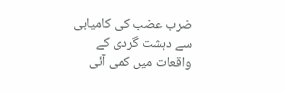ضرب عضب کی کامیابی سے دہشت گردی کے واقعات میں کمی آئی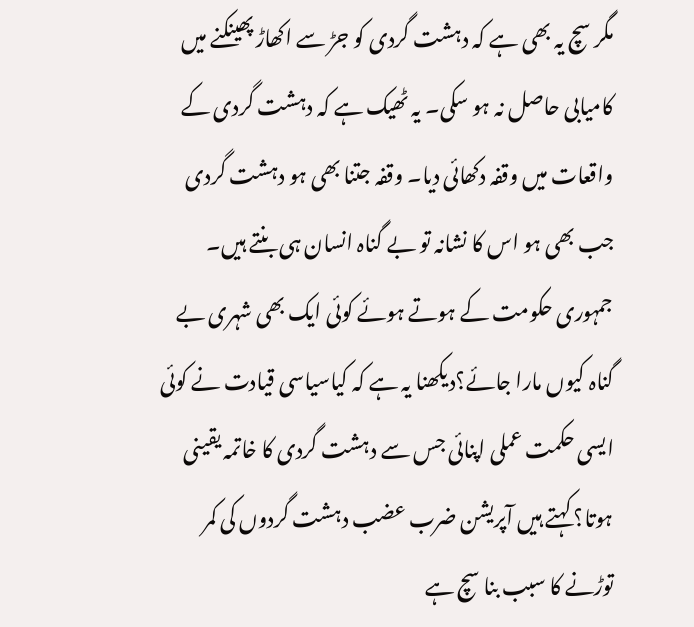مگر سچ یہ بھی ہے کہ دہشت گردی کو جڑ سے اکھاڑ پھینکنے میں کامیابی حاصل نہ ہو سکی۔ یہ ٹھیک ہے کہ دہشت گردی کے واقعات میں وقفہ دکھائی دیا۔ وقفہ جتنا بھی ہو دہشت گردی جب بھی ہو اس کا نشانہ تو بے گناہ انسان ہی بنتے ہیں۔ جمہوری حکومت کے ہوتے ہوئے کوئی ایک بھی شہری بے گناہ کیوں مارا جائے؟دیکھنا یہ ہے کہ کیاسیاسی قیادت نے کوئی ایسی حکمت عملی اپنائی جس سے دہشت گردی کا خاتمہ یقینی ہوتا؟ کہتے ہیں آپریشن ضرب عضب دہشت گردوں کی کمر توڑنے کا سبب بنا سچ ہے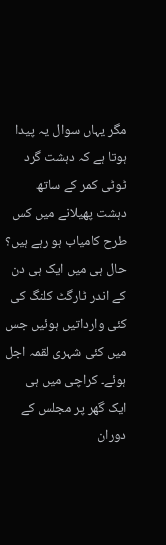مگر یہاں سوال یہ پیدا ہوتا ہے کہ دہشت گرد ٹوٹی کمر کے ساتھ دہشت پھیلانے میں کس طرح کامیاب ہو رہے ہیں؟ حال ہی میں ایک ہی دن کے اندر ٹارگٹ کلنگ کی کئی وارداتیں ہوئیں جس میں کئی شہری لقمہ اجل ہوئے۔ کراچی میں ہی ایک گھر پر مجلس کے دوران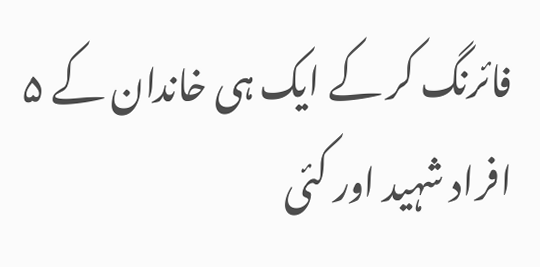فائرنگ کر کے ایک ہی خاندان کے ۵ افراد شہید اور کئی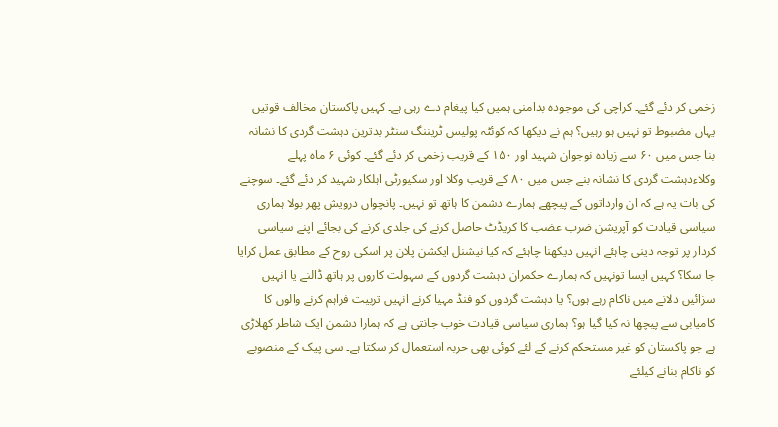زخمی کر دئے گئے۔ کراچی کی موجودہ بدامنی ہمیں کیا پیغام دے رہی ہے۔ کہیں پاکستان مخالف قوتیں یہاں مضبوط تو نہیں ہو رہیں؟ ہم نے دیکھا کہ کوئٹہ پولیس ٹریننگ سنٹر بدترین دہشت گردی کا نشانہ بنا جس میں ۶۰ سے زیادہ نوجوان شہید اور ۱۵۰ کے قریب زخمی کر دئے گئے۔ کوئی ۶ ماہ پہلے وکلاءدہشت گردی کا نشانہ بنے جس میں ۸۰ کے قریب وکلا اور سکیورٹی اہلکار شہید کر دئے گئے۔ سوچنے کی بات یہ ہے کہ ان وارداتوں کے پیچھے ہمارے دشمن کا ہاتھ تو نہیں۔ پانچواں درویش پھر بولا ہماری سیاسی قیادت کو آپریشن ضرب عضب کا کریڈٹ حاصل کرنے کی جلدی کرنے کی بجائے اپنے سیاسی کردار پر توجہ دینی چاہئے انہیں دیکھنا چاہئے کہ کیا نیشنل ایکشن پلان پر اسکی روح کے مطابق عمل کرایا جا سکا؟ کہیں ایسا تونہیں کہ ہمارے حکمران دہشت گردوں کے سہولت کاروں پر ہاتھ ڈالنے یا انہیں سزائیں دلانے میں ناکام رہے ہوں؟ یا دہشت گردوں کو فنڈ مہیا کرنے انہیں تربیت فراہم کرنے والوں کا کامیابی سے پیچھا نہ کیا گیا ہو؟ ہماری سیاسی قیادت خوب جانتی ہے کہ ہمارا دشمن ایک شاطر کھلاڑی ہے جو پاکستان کو غیر مستحکم کرنے کے لئے کوئی بھی حربہ استعمال کر سکتا ہے۔ سی پیک کے منصوبے کو ناکام بنانے کیلئے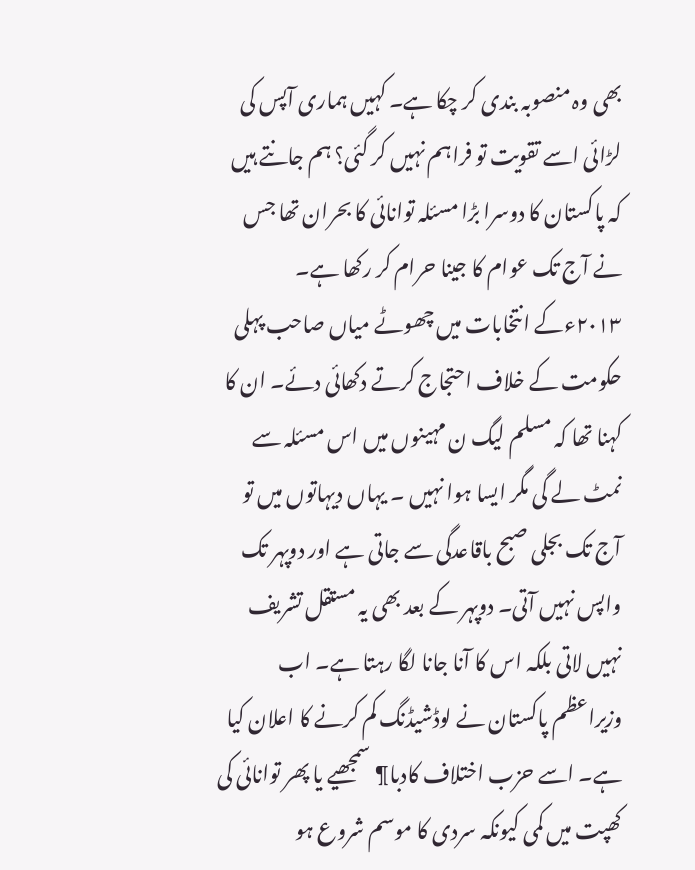بھی وہ منصوبہ بندی کر چکا ہے۔ کہیں ہماری آپس کی لڑائی اسے تقویت تو فراہم نہیں کر گئی؟ ہم جانتے ہیں کہ پاکستان کا دوسرا بڑا مسئلہ توانائی کا بحران تھا جس نے آج تک عوام کا جینا حرام کر رکھا ہے۔ ۲۰۱۳ءکے انتخابات میں چھوٹے میاں صاحب پہلی حکومت کے خلاف احتجاج کرتے دکھائی دئے۔ ان کا کہنا تھا کہ مسلم لیگ ن مہینوں میں اس مسئلہ سے نمٹ لے گی مگر ایسا ہوا نہیں ۔ یہاں دیہاتوں میں تو آج تک بجلی صبح باقاعدگی سے جاتی ہے اور دوپہر تک واپس نہیں آتی۔ دوپہر کے بعد بھی یہ مستقل تشریف نہیں لاتی بلکہ اس کا آنا جانا لگا رہتا ہے۔ اب وزیراعظم پاکستان نے لوڈشیڈنگ کم کرنے کا اعلان کیا ہے۔ اسے حزب اختلاف کادبا¶ سمجھیے یا پھر توانائی کی کھپت میں کمی کیونکہ سردی کا موسم شروع ہو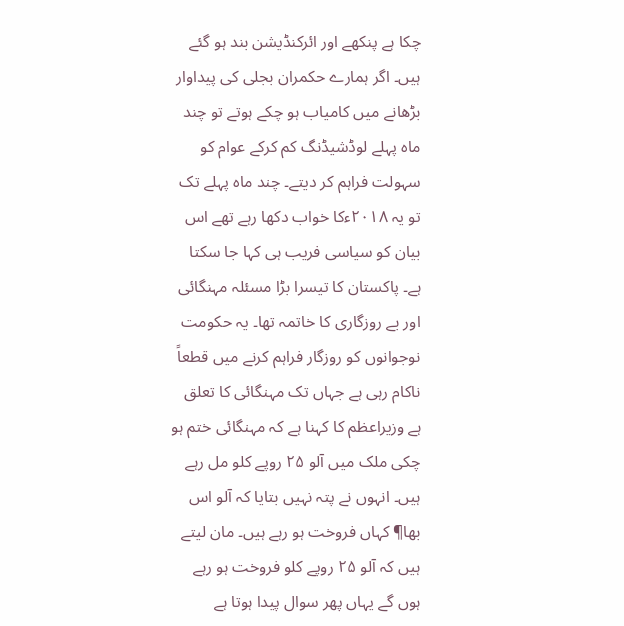چکا ہے پنکھے اور ائرکنڈیشن بند ہو گئے ہیں۔ اگر ہمارے حکمران بجلی کی پیداوار بڑھانے میں کامیاب ہو چکے ہوتے تو چند ماہ پہلے لوڈشیڈنگ کم کرکے عوام کو سہولت فراہم کر دیتے۔ چند ماہ پہلے تک تو یہ ۲۰۱۸ءکا خواب دکھا رہے تھے اس بیان کو سیاسی فریب ہی کہا جا سکتا ہے۔ پاکستان کا تیسرا بڑا مسئلہ مہنگائی اور بے روزگاری کا خاتمہ تھا۔ یہ حکومت نوجوانوں کو روزگار فراہم کرنے میں قطعاً ناکام رہی ہے جہاں تک مہنگائی کا تعلق ہے وزیراعظم کا کہنا ہے کہ مہنگائی ختم ہو چکی ملک میں آلو ۲۵ روپے کلو مل رہے ہیں۔ انہوں نے پتہ نہیں بتایا کہ آلو اس بھا¶ کہاں فروخت ہو رہے ہیں۔ مان لیتے ہیں کہ آلو ۲۵ روپے کلو فروخت ہو رہے ہوں گے یہاں پھر سوال پیدا ہوتا ہے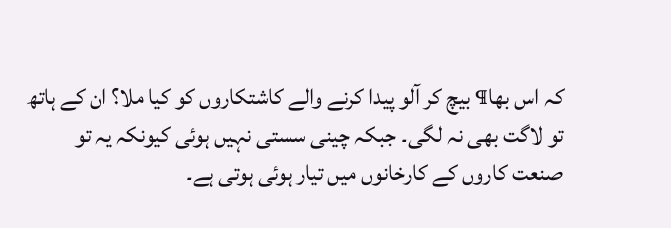کہ اس بھا¶ بیچ کر آلو پیدا کرنے والے کاشتکاروں کو کیا ملا؟ ان کے ہاتھ تو لاگت بھی نہ لگی۔ جبکہ چینی سستی نہیں ہوئی کیونکہ یہ تو صنعت کاروں کے کارخانوں میں تیار ہوئی ہوتی ہے۔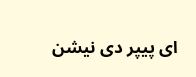ای پیپر دی نیشن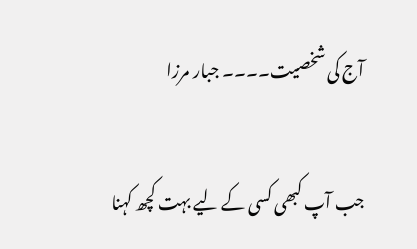آج کی شخصیت۔۔۔۔ جبار مرزا

جب آپ کبھی کسی کے لیے بہت کچھ کہنا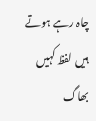چاہ رہے ہوتے ہیں لفظ کہیں بھاگ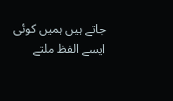جاتے ہیں ہمیں کوئی ایسے الفظ ملتے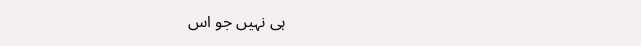ہی نہیں جو اس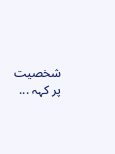شخصیت پر کہہ ...